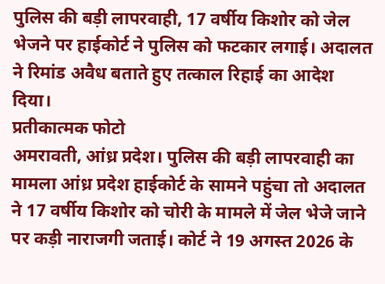पुलिस की बड़ी लापरवाही, 17 वर्षीय किशोर को जेल भेजने पर हाईकोर्ट ने पुलिस को फटकार लगाई। अदालत ने रिमांड अवैध बताते हुए तत्काल रिहाई का आदेश दिया।
प्रतीकात्मक फोटो
अमरावती, आंध्र प्रदेश। पुलिस की बड़ी लापरवाही का मामला आंध्र प्रदेश हाईकोर्ट के सामने पहुंचा तो अदालत ने 17 वर्षीय किशोर को चोरी के मामले में जेल भेजे जाने पर कड़ी नाराजगी जताई। कोर्ट ने 19 अगस्त 2026 के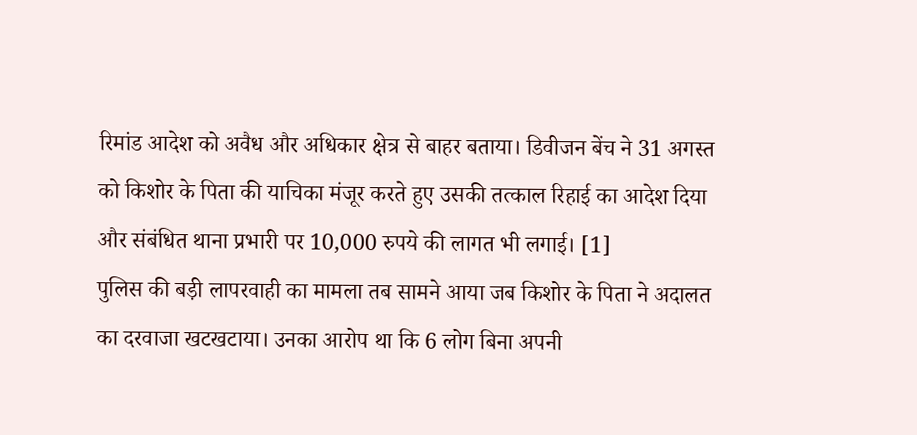रिमांड आदेश को अवैध और अधिकार क्षेत्र से बाहर बताया। डिवीजन बेंच ने 31 अगस्त को किशोर के पिता की याचिका मंजूर करते हुए उसकी तत्काल रिहाई का आदेश दिया और संबंधित थाना प्रभारी पर 10,000 रुपये की लागत भी लगाई। [1]
पुलिस की बड़ी लापरवाही का मामला तब सामने आया जब किशोर के पिता ने अदालत का दरवाजा खटखटाया। उनका आरोप था कि 6 लोग बिना अपनी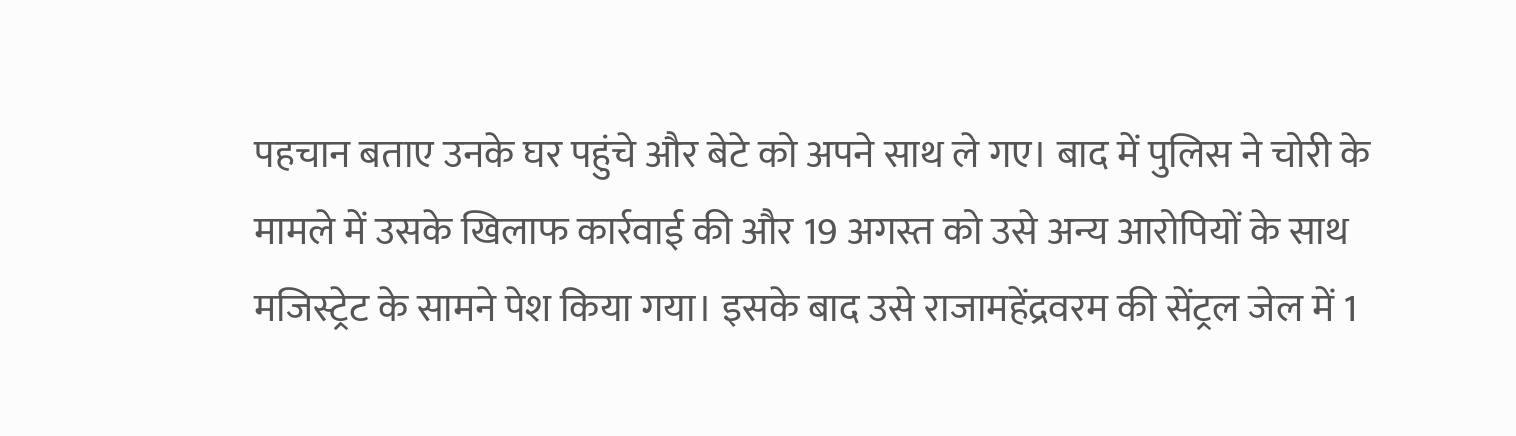पहचान बताए उनके घर पहुंचे और बेटे को अपने साथ ले गए। बाद में पुलिस ने चोरी के मामले में उसके खिलाफ कार्रवाई की और 19 अगस्त को उसे अन्य आरोपियों के साथ मजिस्ट्रेट के सामने पेश किया गया। इसके बाद उसे राजामहेंद्रवरम की सेंट्रल जेल में 1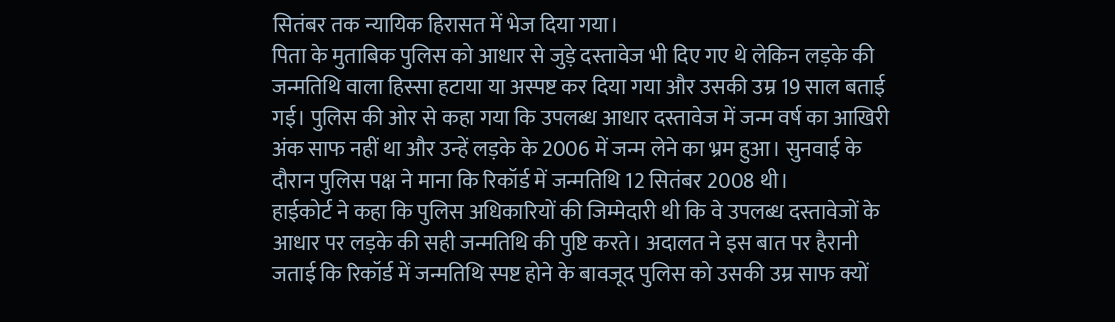सितंबर तक न्यायिक हिरासत में भेज दिया गया।
पिता के मुताबिक पुलिस को आधार से जुड़े दस्तावेज भी दिए गए थे लेकिन लड़के की जन्मतिथि वाला हिस्सा हटाया या अस्पष्ट कर दिया गया और उसकी उम्र 19 साल बताई गई। पुलिस की ओर से कहा गया कि उपलब्ध आधार दस्तावेज में जन्म वर्ष का आखिरी अंक साफ नहीं था और उन्हें लड़के के 2006 में जन्म लेने का भ्रम हुआ। सुनवाई के दौरान पुलिस पक्ष ने माना कि रिकॉर्ड में जन्मतिथि 12 सितंबर 2008 थी।
हाईकोर्ट ने कहा कि पुलिस अधिकारियों की जिम्मेदारी थी कि वे उपलब्ध दस्तावेजों के आधार पर लड़के की सही जन्मतिथि की पुष्टि करते। अदालत ने इस बात पर हैरानी जताई कि रिकॉर्ड में जन्मतिथि स्पष्ट होने के बावजूद पुलिस को उसकी उम्र साफ क्यों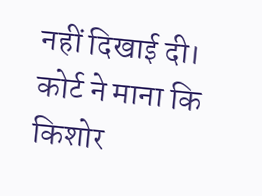नहीं दिखाई दी। कोर्ट ने माना कि किशोर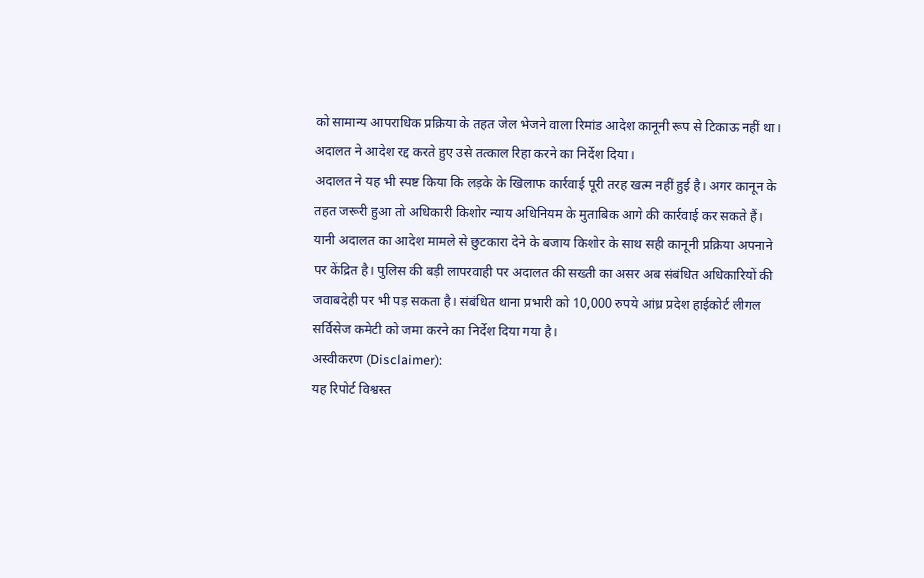को सामान्य आपराधिक प्रक्रिया के तहत जेल भेजने वाला रिमांड आदेश कानूनी रूप से टिकाऊ नहीं था। अदालत ने आदेश रद्द करते हुए उसे तत्काल रिहा करने का निर्देश दिया।
अदालत ने यह भी स्पष्ट किया कि लड़के के खिलाफ कार्रवाई पूरी तरह खत्म नहीं हुई है। अगर कानून के तहत जरूरी हुआ तो अधिकारी किशोर न्याय अधिनियम के मुताबिक आगे की कार्रवाई कर सकते हैं। यानी अदालत का आदेश मामले से छुटकारा देने के बजाय किशोर के साथ सही कानूनी प्रक्रिया अपनाने पर केंद्रित है। पुलिस की बड़ी लापरवाही पर अदालत की सख्ती का असर अब संबंधित अधिकारियों की जवाबदेही पर भी पड़ सकता है। संबंधित थाना प्रभारी को 10,000 रुपये आंध्र प्रदेश हाईकोर्ट लीगल सर्विसेज कमेटी को जमा करने का निर्देश दिया गया है।
अस्वीकरण (Disclaimer):
यह रिपोर्ट विश्वस्त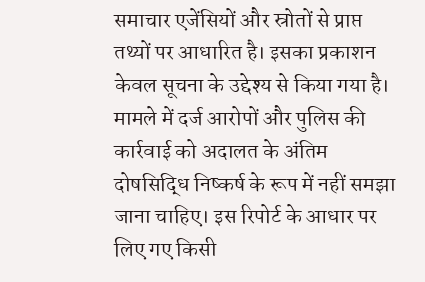समाचार एजेंसियों और स्रोतों से प्राप्त तथ्यों पर आधारित है। इसका प्रकाशन केवल सूचना के उद्देश्य से किया गया है। मामले में दर्ज आरोपों और पुलिस की कार्रवाई को अदालत के अंतिम दोषसिद्धि निष्कर्ष के रूप में नहीं समझा जाना चाहिए। इस रिपोर्ट के आधार पर लिए गए किसी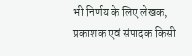भी निर्णय के लिए लेखक, प्रकाशक एवं संपादक किसी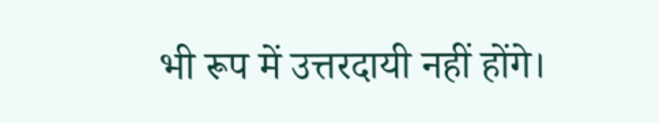भी रूप में उत्तरदायी नहीं होंगे।